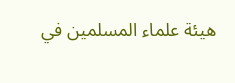هيئة علماء المسلمين في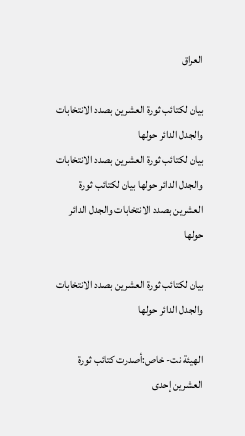العراق

بيان لكتائب ثورة العشرين بصدد الانتخابات والجدل الدائر حولها
بيان لكتائب ثورة العشرين بصدد الانتخابات والجدل الدائر حولها بيان لكتائب ثورة العشرين بصدد الانتخابات والجدل الدائر حولها

بيان لكتائب ثورة العشرين بصدد الانتخابات والجدل الدائر حولها

الهيئة نت- خاص:أصدرت كتائب ثورة العشرين إحدى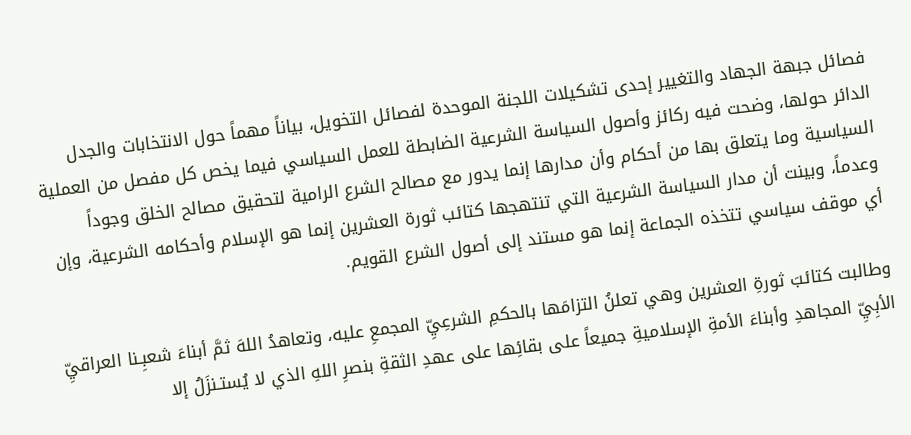فصائل جبهة الجهاد والتغيير إحدى تشكيلات اللجنة الموحدة لفصائل التخويل، بياناً مهماً حول الانتخابات والجدل الدائر حولها، وضحت فيه ركائز وأصول السياسة الشرعية الضابطة للعمل السياسي فيما يخص كل مفصل من العملية السياسية وما يتعلق بها من أحكام وأن مدارها إنما يدور مع مصالح الشرع الرامية لتحقيق مصالح الخلق وجوداً وعدماً، وبينت أن مدار السياسة الشرعية التي تنتهجها كتائب ثورة العشرين إنما هو الإسلام وأحكامه الشرعية، وإن أي موقف سياسي تتخذه الجماعة إنما هو مستند إلى أصول الشرع القويم.

وطالبت كتائبَ ثورةِ العشرين وهي تعلنُ التزامَها بالحكمِ الشرعِيِّ المجمعِ عليه، وتعاهدُ اللهَ ثمَّ أبناءَ شعبِـنا العراقيِّ الأبِيِّ المجاهدِ وأبناءَ الأمةِ الإسلاميةِ جميعاً على بقائِها على عهدِ الثقةِ بنصرِ اللهِ الذي لا يُستـنزَلُ إلا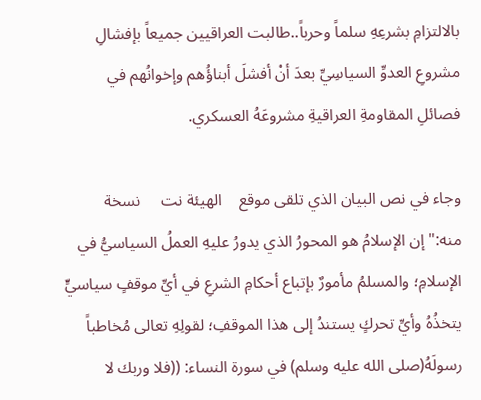بالالتزامِ بشرعِهِ سلماً وحرباً..طالبت العراقيين جميعاً بإفشالِ مشروعِ العدوِّ السياسِيِّ بعدَ أنْ أفشلَ أبناؤُهم وإخوانُهم في فصائلِ المقاومةِ العراقيةِ مشروعَهُ العسكري.

وجاء في نص البيان الذي تلقى موقع    الهيئة نت     نسخة منه:"إن الإسلامُ هو المحورُ الذي يدورُ عليهِ العملُ السياسيُّ في الإسلامِ؛ والمسلمُ مأمورٌ بإتباع أحكامِ الشرعِ في أيِّ موقفٍ سياسيٍّ يتخذُهُ وأيِّ تحركٍ يستندُ إلى هذا الموقفِ؛ لقولِهِ تعالى مُخاطباً رسولَهُ(صلى الله عليه وسلم) في سورة النساء: ((فلا وربك لا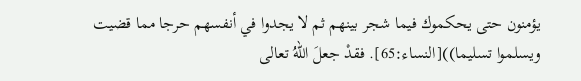يؤمنون حتى يحكموك فيما شجر بينهم ثم لا يجدوا في أنفسهم حرجا مما قضيت ويسلموا تسليما))[النساء:65]. فقدْ جعلَ اللهُ تعالى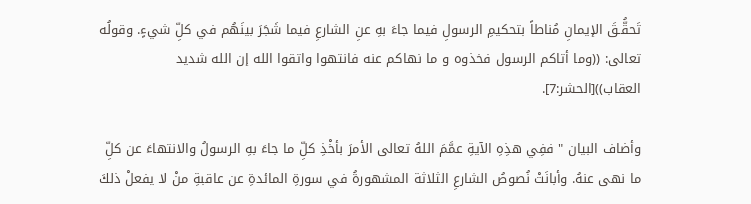تَحقُّـقَ الإيمانِ مُناطاً بتحكيمِ الرسولِ فيما جاءَ بهِ عنِ الشارعِ فيما شَجَرَ بينَهُم في كلِّ شيءٍ. وقولُه تعالى: ((وما أتاكم الرسول فخذوه و ما نهاكم عنه فانتهوا واتقوا الله إن الله شديد العقاب))[الحشر:7].

وأضاف البيان " ففِي هذِهِ الآيةِ عمَّمَ اللهُ تعالى الأمرَ بأخْذِ كلِّ ما جاءَ بهِ الرسولُ والانتهاءَ عن كلِّ ما نهى عنهُ. وأبانَتْ نُصوصُ الشارعِ الثلاثة المشهورةُ في سورةِ المائدةِ عن عاقبةِ منْ لا يفعلْ ذلكَ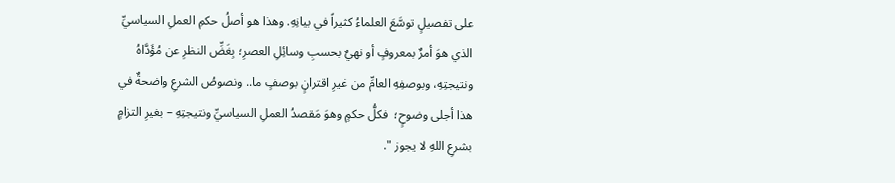على تفصيلٍ توسَّعَ العلماءُ كثيراً في بيانِهِ. وهذا هو أصلُ حكمِ العملِ السياسيِّ الذي هوَ أمرٌ بمعروفٍ أو نهيٌ بحسبِ وسائِلِ العصرِ؛ بِغَضِّ النظرِ عن مُؤَدَّاهُ ونتيجتِهِ، وبوصفِهِ العامِّ من غيرِ اقترانٍ بوصفٍ ما.. ونصوصُ الشرعِ واضحةٌ في هذا أجلى وضوحٍ؛  فكلُّ حكمٍ وهوَ مَقصدُ العملِ السياسيِّ ونتيجتِهِ – بغيرِ التزامٍ بشرعِ اللهِ لا يجوز ".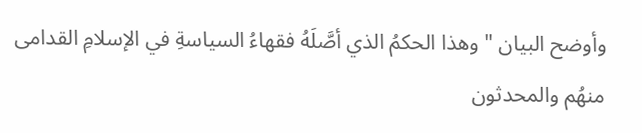وأوضح البيان " وهذا الحكمُ الذي أصَّلَهُ فقهاءُ السياسةِ في الإسلامِ القدامى منهُم والمحدثون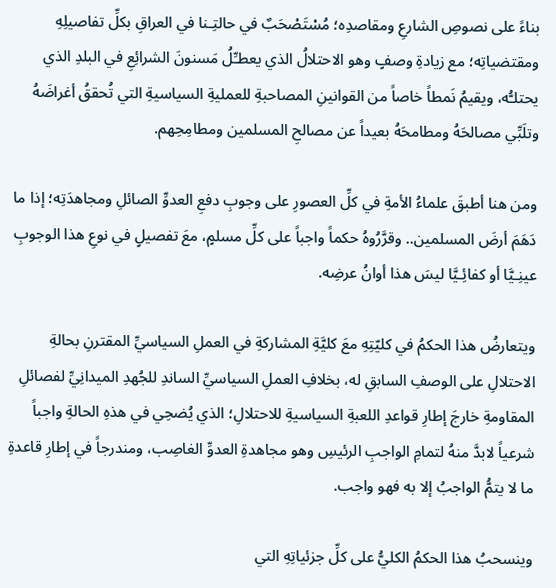بناءً على نصوصِ الشارعِ ومقاصدِه؛ مُسْتَصْحَبٌ في حالتِـنا في العراقِ بكلِّ تفاصيلِهِ ومقتضياتِه؛ مع زيادةِ وصفٍ وهو الاحتلالُ الذي يعطـِّلُ مَسنونَ الشرائِعِ في البلدِ الذي يحتلـُّه، ويقيمُ نَمطاً خاصاً من القوانينِ المصاحبةِ للعمليةِ السياسيةِ التي تُحققُ أغراضَهُ وتلَبِّي مصالحَهُ ومطامحَهُ بعيداً عن مصالحِ المسلمين ومطامِحِهم.

ومن هنا أطبقَ علماءُ الأمةِ في كلِّ العصورِ على وجوبِ دفعِ العدوِّ الصائلِ ومجاهدَتِه؛ إذا ما دَهَمَ أرضَ المسلمين.. وقرَّرُوهُ حكماً واجباً على كلِّ مسلمٍ، معَ تفصيلٍ في نوعِ هذا الوجوبِ عينِـيَّا أو كفائِـيَّا ليسَ هذا أوانُ عرضِه.

ويتعارضُ هذا الحكمُ في كليّتِهِ معَ كليَّةِ المشاركةِ في العملِ السياسيِّ المقترنِ بحالةِ الاحتلالِ على الوصفِ السابقِ له، بخلافِ العملِ السياسيِّ الساندِ للجُهدِ الميدانِيِّ لفصائلِ المقاومةِ خارجَ إطارِ قواعدِ اللعبةِ السياسيةِ للاحتلالِ؛ الذي يُضحِي في هذهِ الحالةِ واجباً شرعياً لابدَّ منهُ لتمامِ الواجبِ الرئيسِ وهو مجاهدةِ العدوِّ الغاصِب، ومندرجاً في إطارِ قاعدةِ ما لا يتمُّ الواجبُ إلا به فهو واجب.

وينسحبُ هذا الحكمُ الكليُّ على كلِّ جزئياتِهِ التي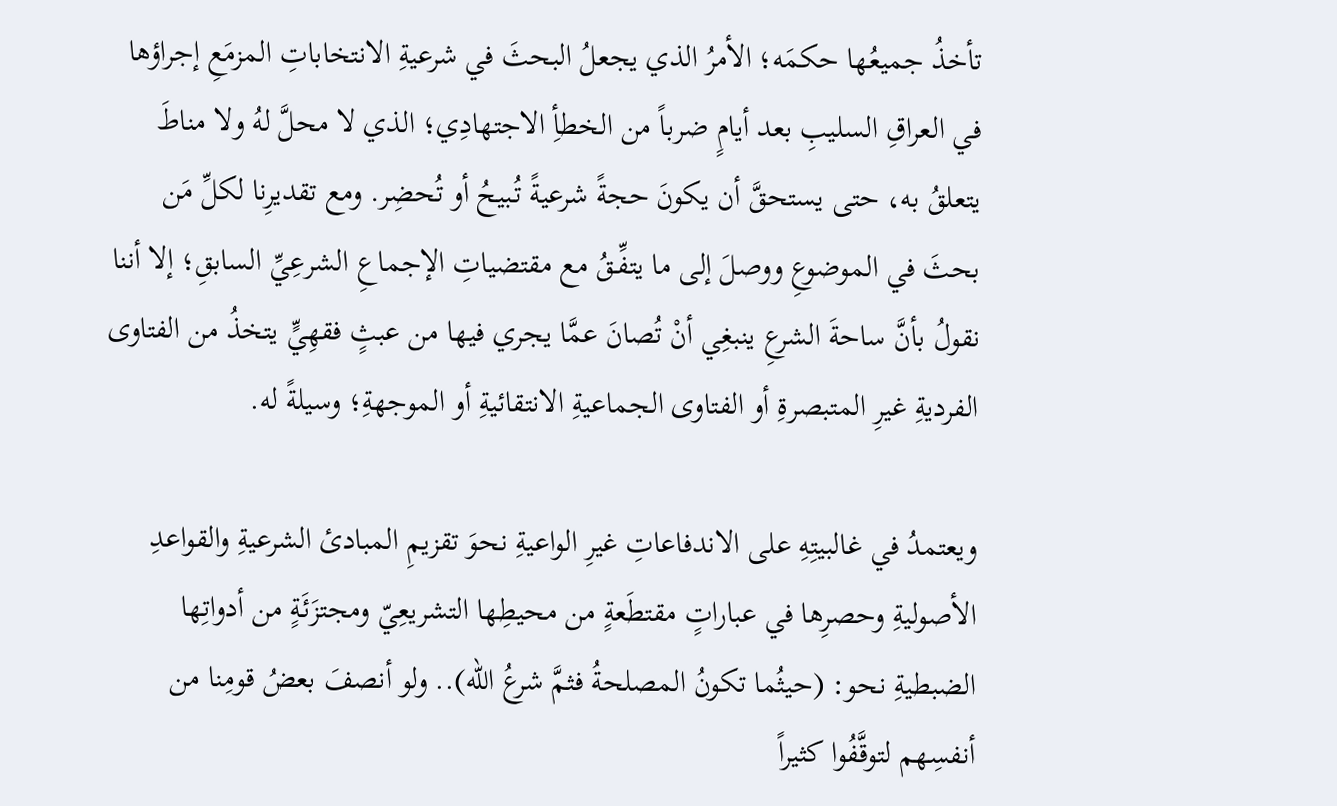تأخذُ جميعُها حكمَه؛ الأمرُ الذي يجعلُ البحثَ في شرعيةِ الانتخاباتِ المزمَعِ إجراؤها في العراقِ السليبِ بعد أيامٍ ضرباً من الخطأِ الاجتهادِي؛ الذي لا محلَّ لهُ ولا مناطَ يتعلقُ به، حتى يستحقَّ أن يكونَ حجةً شرعيةً تُـبيحُ أو تُحضِر. ومع تقديرِنا لكلِّ مَن بحثَ في الموضوعِ ووصلَ إلى ما يتفِّـقُ مع مقتضياتِ الإجماعِ الشرعِيِّ السابقِ؛ إلا أننا نقولُ بأنَّ ساحةَ الشرعِ ينبغِي أنْ تُصانَ عمَّا يجري فيها من عبثٍ فقهِيٍّ يتخذُ من الفتاوى الفرديةِ غيرِ المتبصرةِ أو الفتاوى الجماعيةِ الانتقائيةِ أو الموجهةِ؛ وسيلةً له.

ويعتمدُ في غالبيتِهِ على الاندفاعاتِ غيرِ الواعيةِ نحوَ تقزيمِ المبادئ الشرعيةِ والقواعدِ الأصوليةِ وحصرِها في عباراتٍ مقتطَعةٍ من محيطِها التشريعِيّ ومجتزَئَةٍ من أدواتِها الضبطيةِ نحو: (حيثُما تكونُ المصلحةُ فثمَّ شرعُ الله).. ولو أنصفَ بعضُ قومِنا من أنفسِهم لتوقَّفُوا كثيراً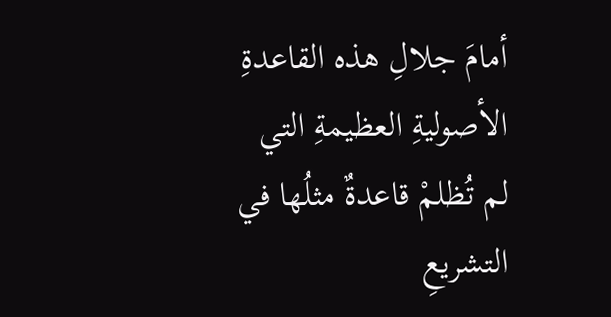أمامَ جلالِ هذه القاعدةِ الأصوليةِ العظيمةِ التي لم تُظلمْ قاعدةٌ مثلُها في التشريعِ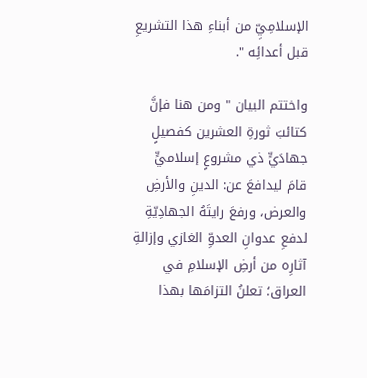الإسلامِيِّ من أبناءِ هذا التشريعِ قبل أعدائِه ".

واختتم البيان " ومن هنا فإنَّ كتائبَ ثورةِ العشرين كفصيلٍ جهادَيٍّ ذي مشروعٍ إسلاميٍّ قامَ ليدافعَ عن: الدينِ والأرضِ والعرض، ورفعَ رايتَهُ الجهادِيّةِ لدفعِ عدوانِ العدوِّ الغازي وإزالةِ آثارِه من أرضِ الإسلامِ في العراق؛ تعلنُ التزامَها بهذا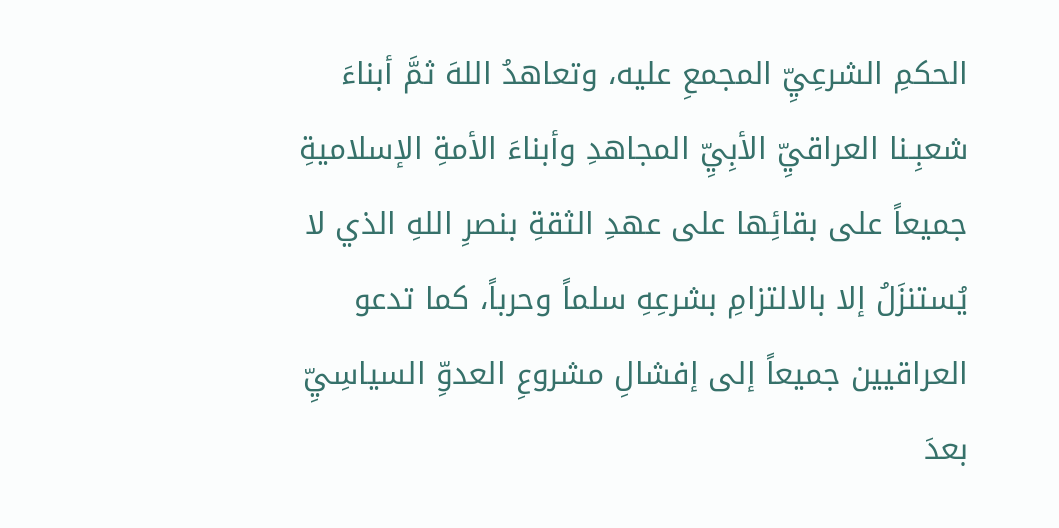الحكمِ الشرعِيِّ المجمعِ عليه، وتعاهدُ اللهَ ثمَّ أبناءَ شعبِـنا العراقيِّ الأبِيِّ المجاهدِ وأبناءَ الأمةِ الإسلاميةِ جميعاً على بقائِها على عهدِ الثقةِ بنصرِ اللهِ الذي لا يُستنزَلُ إلا بالالتزامِ بشرعِهِ سلماً وحرباً، كما تدعو العراقيين جميعاً إلى إفشالِ مشروعِ العدوِّ السياسِيِّ بعدَ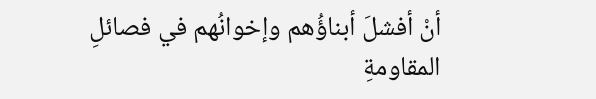أنْ أفشلَ أبناؤُهم وإخوانُهم في فصائلِ المقاومةِ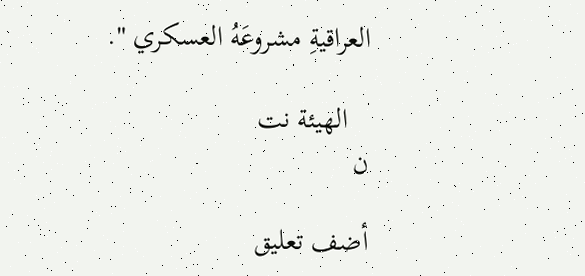العراقيةِ مشروعَهُ العسكري ".

   الهيئة نت
ن

أضف تعليق